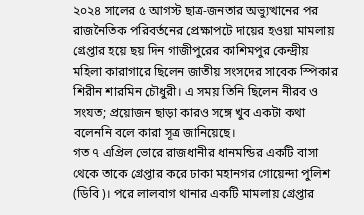২০২৪ সালের ৫ আগস্ট ছাত্র-জনতার অভ্যুত্থানের পর রাজনৈতিক পরিবর্তনের প্রেক্ষাপটে দায়ের হওয়া মামলায় গ্রেপ্তার হয়ে ছয় দিন গাজীপুরের কাশিমপুর কেন্দ্রীয় মহিলা কারাগারে ছিলেন জাতীয় সংসদের সাবেক স্পিকার শিরীন শারমিন চৌধুরী। এ সময় তিনি ছিলেন নীরব ও সংযত; প্রয়োজন ছাড়া কারও সঙ্গে খুব একটা কথা বলেননি বলে কারা সূত্র জানিয়েছে।
গত ৭ এপ্রিল ভোরে রাজধানীর ধানমন্ডির একটি বাসা থেকে তাকে গ্রেপ্তার করে ঢাকা মহানগর গোয়েন্দা পুলিশ (ডিবি)। পরে লালবাগ থানার একটি মামলায় গ্রেপ্তার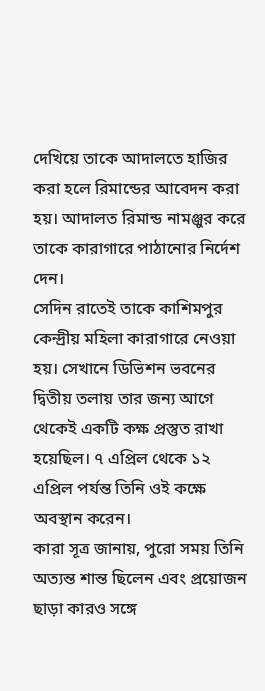দেখিয়ে তাকে আদালতে হাজির করা হলে রিমান্ডের আবেদন করা হয়। আদালত রিমান্ড নামঞ্জুর করে তাকে কারাগারে পাঠানোর নির্দেশ দেন।
সেদিন রাতেই তাকে কাশিমপুর কেন্দ্রীয় মহিলা কারাগারে নেওয়া হয়। সেখানে ডিভিশন ভবনের দ্বিতীয় তলায় তার জন্য আগে থেকেই একটি কক্ষ প্রস্তুত রাখা হয়েছিল। ৭ এপ্রিল থেকে ১২ এপ্রিল পর্যন্ত তিনি ওই কক্ষে অবস্থান করেন।
কারা সূত্র জানায়, পুরো সময় তিনি অত্যন্ত শান্ত ছিলেন এবং প্রয়োজন ছাড়া কারও সঙ্গে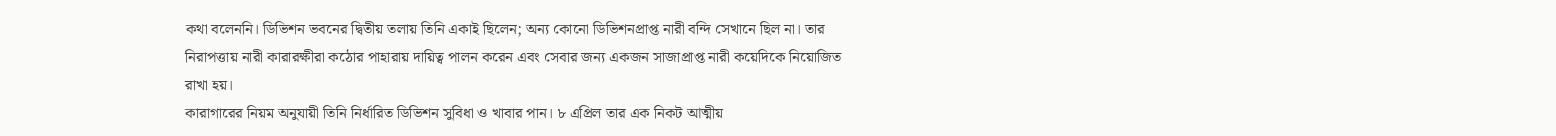কথা বলেননি। ডিভিশন ভবনের দ্বিতীয় তলায় তিনি একাই ছিলেন; অন্য কোনো ডিভিশনপ্রাপ্ত নারী বন্দি সেখানে ছিল না। তার নিরাপত্তায় নারী কারারক্ষীরা কঠোর পাহারায় দায়িত্ব পালন করেন এবং সেবার জন্য একজন সাজাপ্রাপ্ত নারী কয়েদিকে নিয়োজিত রাখা হয়।
কারাগারের নিয়ম অনুযায়ী তিনি নির্ধারিত ডিভিশন সুবিধা ও খাবার পান। ৮ এপ্রিল তার এক নিকট আত্মীয়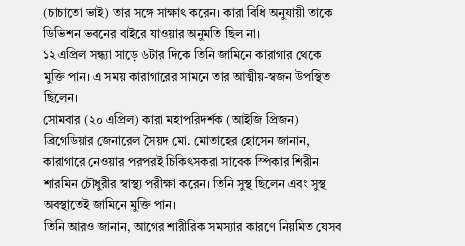(চাচাতো ভাই) তার সঙ্গে সাক্ষাৎ করেন। কারা বিধি অনুযায়ী তাকে ডিভিশন ভবনের বাইরে যাওয়ার অনুমতি ছিল না।
১২ এপ্রিল সন্ধ্যা সাড়ে ৬টার দিকে তিনি জামিনে কারাগার থেকে মুক্তি পান। এ সময় কারাগারের সামনে তার আত্মীয়-স্বজন উপস্থিত ছিলেন।
সোমবার (২০ এপ্রিল) কারা মহাপরিদর্শক (আইজি প্রিজন) ব্রিগেডিয়ার জেনারেল সৈয়দ মো. মোতাহের হোসেন জানান, কারাগারে নেওয়ার পরপরই চিকিৎসকরা সাবেক স্পিকার শিরীন শারমিন চৌধুরীর স্বাস্থ্য পরীক্ষা করেন। তিনি সুস্থ ছিলেন এবং সুস্থ অবস্থাতেই জামিনে মুক্তি পান।
তিনি আরও জানান, আগের শারীরিক সমস্যার কারণে নিয়মিত যেসব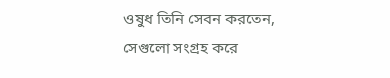ওষুধ তিনি সেবন করতেন, সেগুলো সংগ্রহ করে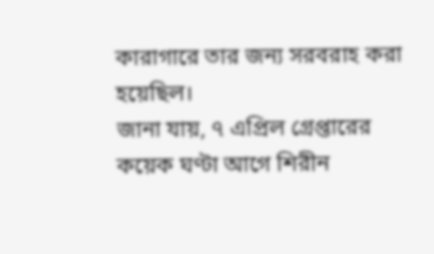কারাগারে তার জন্য সরবরাহ করা হয়েছিল।
জানা যায়, ৭ এপ্রিল গ্রেপ্তারের কয়েক ঘণ্টা আগে শিরীন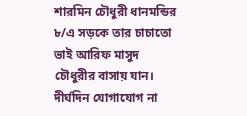শারমিন চৌধুরী ধানমন্ডির ৮/এ সড়কে তার চাচাতো ভাই আরিফ মাসুদ চৌধুরীর বাসায় যান। দীর্ঘদিন যোগাযোগ না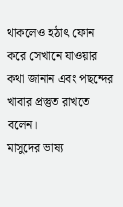থাকলেও হঠাৎ ফোন করে সেখানে যাওয়ার কথা জানান এবং পছন্দের খাবার প্রস্তুত রাখতে বলেন।
মাসুদের ভাষ্য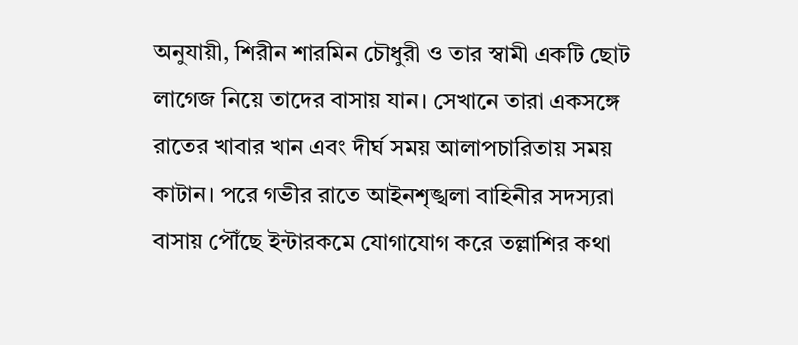অনুযায়ী, শিরীন শারমিন চৌধুরী ও তার স্বামী একটি ছোট লাগেজ নিয়ে তাদের বাসায় যান। সেখানে তারা একসঙ্গে রাতের খাবার খান এবং দীর্ঘ সময় আলাপচারিতায় সময় কাটান। পরে গভীর রাতে আইনশৃঙ্খলা বাহিনীর সদস্যরা বাসায় পৌঁছে ইন্টারকমে যোগাযোগ করে তল্লাশির কথা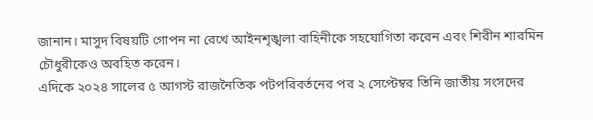জানান। মাসুদ বিষয়টি গোপন না রেখে আইনশৃঙ্খলা বাহিনীকে সহযোগিতা করেন এবং শিরীন শারমিন চৌধুরীকেও অবহিত করেন।
এদিকে ২০২৪ সালের ৫ আগস্ট রাজনৈতিক পটপরিবর্তনের পর ২ সেপ্টেম্বর তিনি জাতীয় সংসদের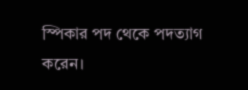স্পিকার পদ থেকে পদত্যাগ করেন।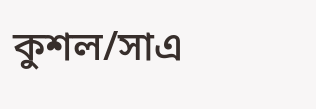কুশল/সাএ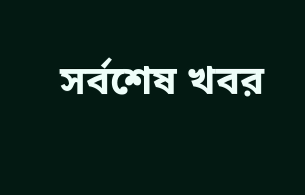সর্বশেষ খবর